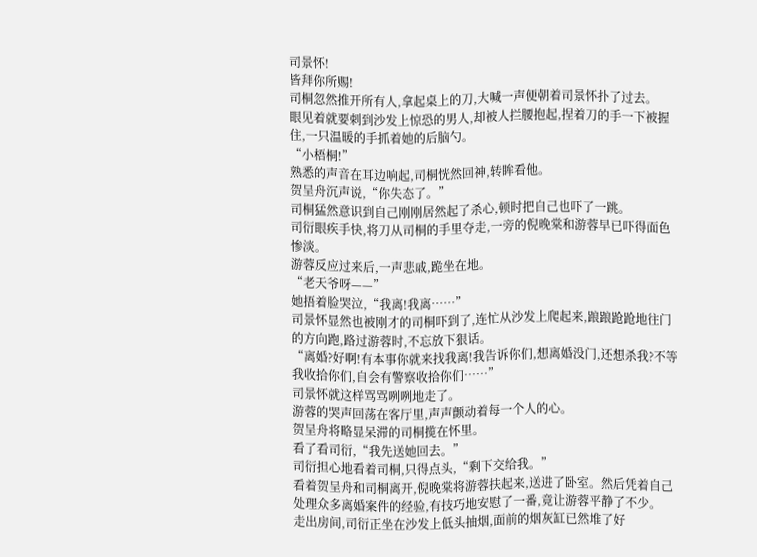司景怀!
皆拜你所赐!
司桐忽然推开所有人,拿起桌上的刀,大喊一声便朝着司景怀扑了过去。
眼见着就要刺到沙发上惊恐的男人,却被人拦腰抱起,捏着刀的手一下被握住,一只温暖的手抓着她的后脑勺。
“小梧桐!”
熟悉的声音在耳边响起,司桐恍然回神,转眸看他。
贺呈舟沉声说,“你失态了。”
司桐猛然意识到自己刚刚居然起了杀心,顿时把自己也吓了一跳。
司衍眼疾手快,将刀从司桐的手里夺走,一旁的倪晚棠和游蓉早已吓得面色惨淡。
游蓉反应过来后,一声悲戚,跪坐在地。
“老天爷呀——”
她捂着脸哭泣,“我离!我离……”
司景怀显然也被刚才的司桐吓到了,连忙从沙发上爬起来,踉踉跄跄地往门的方向跑,路过游蓉时,不忘放下狠话。
“离婚?好啊!有本事你就来找我离!我告诉你们,想离婚没门,还想杀我?不等我收拾你们,自会有警察收拾你们……”
司景怀就这样骂骂咧咧地走了。
游蓉的哭声回荡在客厅里,声声颤动着每一个人的心。
贺呈舟将略显呆滞的司桐揽在怀里。
看了看司衍,“我先送她回去。”
司衍担心地看着司桐,只得点头,“剩下交给我。”
看着贺呈舟和司桐离开,倪晚棠将游蓉扶起来,送进了卧室。然后凭着自己处理众多离婚案件的经验,有技巧地安慰了一番,竟让游蓉平静了不少。
走出房间,司衍正坐在沙发上低头抽烟,面前的烟灰缸已然堆了好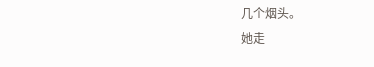几个烟头。
她走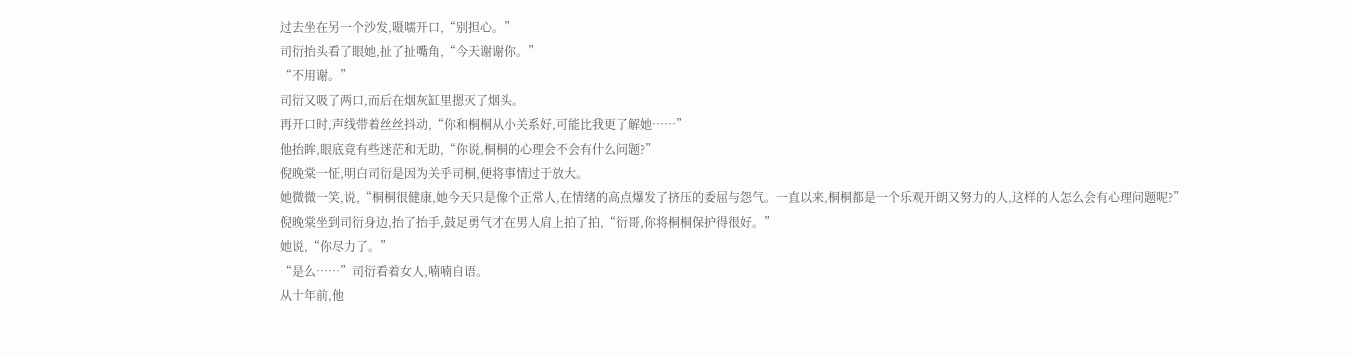过去坐在另一个沙发,嗫嚅开口,“别担心。”
司衍抬头看了眼她,扯了扯嘴角,“今天谢谢你。”
“不用谢。”
司衍又吸了两口,而后在烟灰缸里摁灭了烟头。
再开口时,声线带着丝丝抖动,“你和桐桐从小关系好,可能比我更了解她……”
他抬眸,眼底竟有些迷茫和无助,“你说,桐桐的心理会不会有什么问题?”
倪晚棠一怔,明白司衍是因为关乎司桐,便将事情过于放大。
她微微一笑,说,“桐桐很健康,她今天只是像个正常人,在情绪的高点爆发了挤压的委屈与怨气。一直以来,桐桐都是一个乐观开朗又努力的人,这样的人怎么会有心理问题呢?”
倪晚棠坐到司衍身边,抬了抬手,鼓足勇气才在男人肩上拍了拍,“衍哥,你将桐桐保护得很好。”
她说,“你尽力了。”
“是么……”司衍看着女人,喃喃自语。
从十年前,他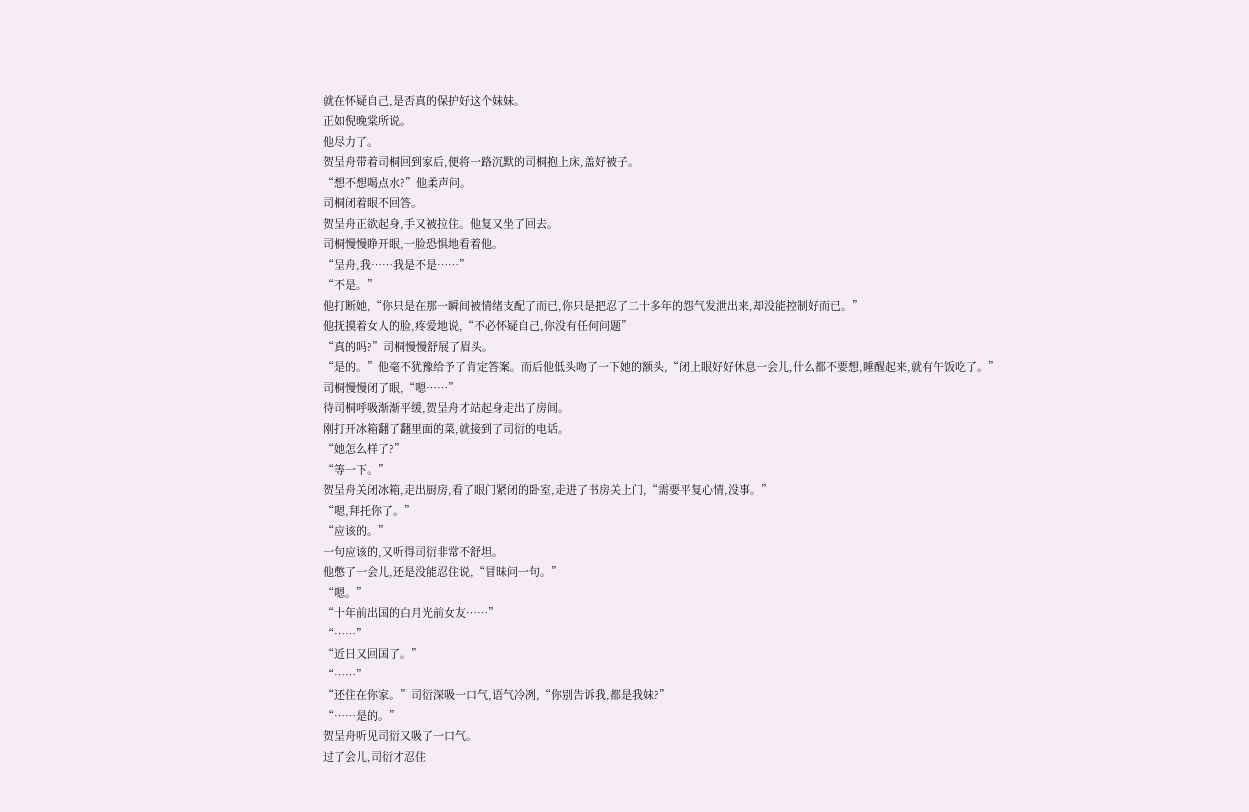就在怀疑自己,是否真的保护好这个妹妹。
正如倪晚棠所说。
他尽力了。
贺呈舟带着司桐回到家后,便将一路沉默的司桐抱上床,盖好被子。
“想不想喝点水?”他柔声问。
司桐闭着眼不回答。
贺呈舟正欲起身,手又被拉住。他复又坐了回去。
司桐慢慢睁开眼,一脸恐惧地看着他。
“呈舟,我……我是不是……”
“不是。”
他打断她,“你只是在那一瞬间被情绪支配了而已,你只是把忍了二十多年的怨气发泄出来,却没能控制好而已。”
他抚摸着女人的脸,疼爱地说,“不必怀疑自己,你没有任何问题”
“真的吗?”司桐慢慢舒展了眉头。
“是的。”他毫不犹豫给予了肯定答案。而后他低头吻了一下她的额头,“闭上眼好好休息一会儿,什么都不要想,睡醒起来,就有午饭吃了。”
司桐慢慢闭了眼,“嗯……”
待司桐呼吸渐渐平缓,贺呈舟才站起身走出了房间。
刚打开冰箱翻了翻里面的菜,就接到了司衍的电话。
“她怎么样了?”
“等一下。”
贺呈舟关闭冰箱,走出厨房,看了眼门紧闭的卧室,走进了书房关上门,“需要平复心情,没事。”
“嗯,拜托你了。”
“应该的。”
一句应该的,又听得司衍非常不舒坦。
他憋了一会儿,还是没能忍住说,“冒昧问一句。”
“嗯。”
“十年前出国的白月光前女友……”
“……”
“近日又回国了。”
“……”
“还住在你家。”司衍深吸一口气,语气冷冽,“你别告诉我,都是我妹?”
“……是的。”
贺呈舟听见司衍又吸了一口气。
过了会儿,司衍才忍住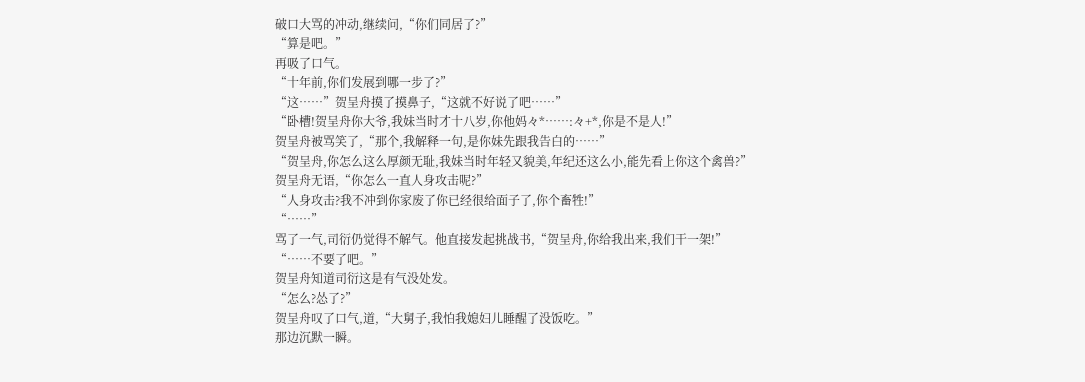破口大骂的冲动,继续问,“你们同居了?”
“算是吧。”
再吸了口气。
“十年前,你们发展到哪一步了?”
“这……”贺呈舟摸了摸鼻子,“这就不好说了吧……”
“卧槽!贺呈舟你大爷,我妹当时才十八岁,你他妈々*……:々+*,你是不是人!”
贺呈舟被骂笑了,“那个,我解释一句,是你妹先跟我告白的……”
“贺呈舟,你怎么这么厚颜无耻,我妹当时年轻又貌美,年纪还这么小,能先看上你这个禽兽?”
贺呈舟无语,“你怎么一直人身攻击呢?”
“人身攻击?我不冲到你家废了你已经很给面子了,你个畜牲!”
“……”
骂了一气,司衍仍觉得不解气。他直接发起挑战书,“贺呈舟,你给我出来,我们干一架!”
“……不要了吧。”
贺呈舟知道司衍这是有气没处发。
“怎么?怂了?”
贺呈舟叹了口气,道,“大舅子,我怕我媳妇儿睡醒了没饭吃。”
那边沉默一瞬。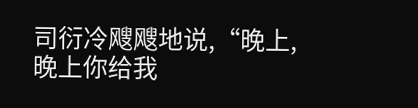司衍冷飕飕地说,“晚上,晚上你给我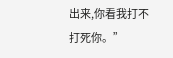出来,你看我打不打死你。”